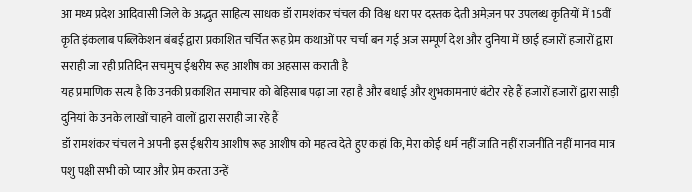आ मध्य प्रदेश आदिवासी जिले के अद्भुत साहित्य साधक डॉ रामशंकर चंचल की विश्व धरा पर दस्तक देती अमेज़न पर उपलब्ध कृतियों में 15वीं कृति इंकलाब पब्लिकेशन बंबई द्वारा प्रकाशित चर्चित रूह प्रेम कथाओं पर चर्चा बन गई अज सम्पूर्ण देश और दुनिया में छाई हजारों हजारों द्वारा सराही जा रही प्रतिदिन सचमुच ईश्वरीय रूह आशीष का अहसास कराती है
यह प्रमाणिक सत्य है कि उनकी प्रकाशित समाचार को बेहिसाब पढ़ा जा रहा है और बधाई और शुभकामनाएं बंटोर रहे हैं हजारों हजारों द्वारा साड़ी दुनियां के उनके लाखों चाहने वालों द्वारा सराही जा रहे हैं
डॉ रामशंकर चंचल ने अपनी इस ईश्वरीय आशीष रूह आशीष को महत्व देते हुए कहां कि, मेरा कोई धर्म नहीं जाति नहीं राजनीति नहीं मानव मात्र पशु पक्षी सभी को प्यार और प्रेम करता उन्हें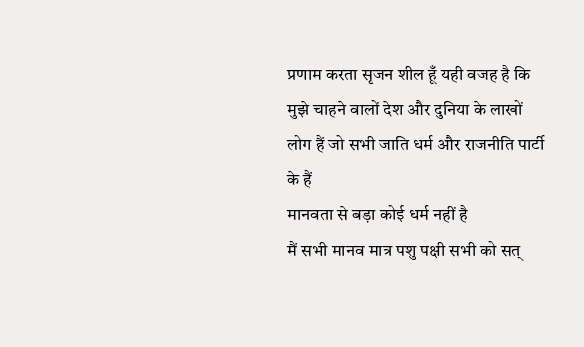प्रणाम करता सृजन शील हूँ यही वजह है कि मुझे चाहने वालों देश और दुनिया के लाखों लोग हैं जो सभी जाति धर्म और राजनीति पार्टी के हैं
मानवता से बड़ा कोई धर्म नहीं है
मैं सभी मानव मात्र पशु पक्षी सभी को सत्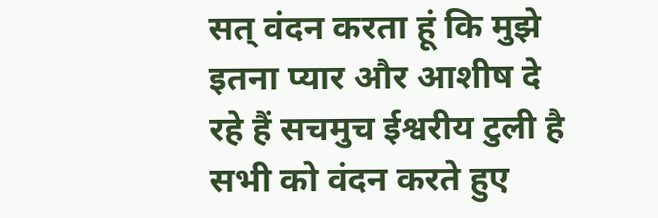सत् वंदन करता हूं कि मुझे इतना प्यार और आशीष दे रहे हैं सचमुच ईश्वरीय टुली है सभी को वंदन करते हुए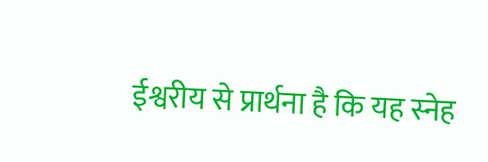ईश्वरीय से प्रार्थना है कि यह स्नेह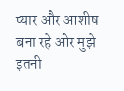प्यार और आशीष बना रहे ओर मुझे इतनी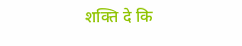शक्ति दे कि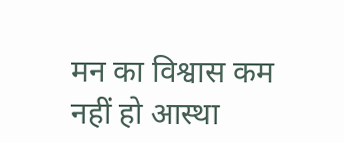मन का विश्वास कम नहीं हो आस्था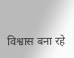विश्वास बना रहे